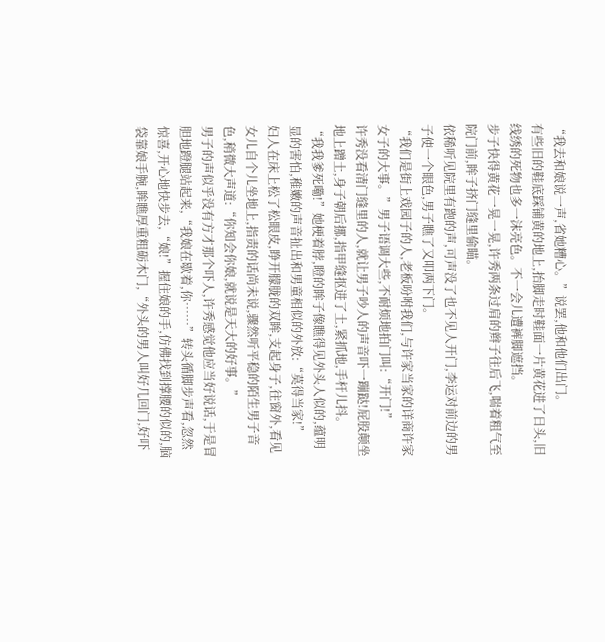“我去和娘说一声,省她糟心。”说罢,他和他们出门。
有些旧的鞋底踩铺黄的地上,抬脚走时鞋面一片黄花进了日头,旧线绣的死物也多一沫亮色。不一会儿遭裤脚遮挡。
步子快得黄花一晃一晃,许秀两条过肩的辫子往后飞,喘着粗气至院门前,眸子挤门缝里偷瞄。
依稀听见院里有跑的声,可声没了也不见人开门,李运对前边的男子使一个眼色,男子瞧了又叩两下门。
“我们是街上戏园子的人,老板吩咐我们,与许家当家的详商许家女子的大事。”男子语调大些,不耐烦地拍门叫:“开门!”
许秀没看清门缝里的人,就让男子吵人的声音吓一蹦跶!屁股颠坐地上蹭土,身子朝后挪,指甲缝抠进了土,紧抓地,手杆儿抖。
“我我爹死嘞!”她梗着脖,瞪的眸子像瞧得见外头人似的,蕴明显的害怕,稚嫩的声音扯出和男童相似的外放:“莫得当家!”
妇人在床上松了松眼皮,睁开朦胧的双眸,支起身子,往窗外,看见女儿自个儿坐地上,指责的话尚未说,骤然听平稳的陌生男子音色,稍微大声道:“你知会你娘,就说是天大的好事。”
男子的声似乎没有方才那个吓人,许秀感觉他应当好说话,于是冒胆地蹬腿站起来,“我娘在歇着,你……”转头循脚步声看,忽然惊喜,开心地快步去,“娘!”握住娘的手,仿佛找到撑腰的似的,脑袋靠娘手腕,眸瞧厚重粗砺木门,“外头的男人叫好几回门,好吓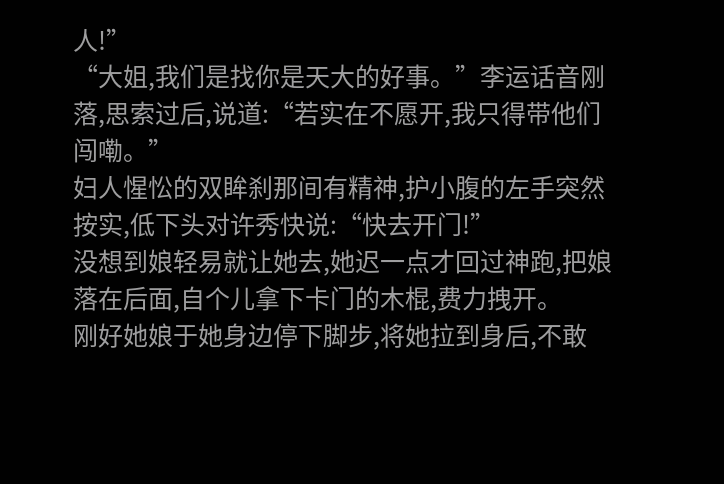人!”
“大姐,我们是找你是天大的好事。”李运话音刚落,思索过后,说道:“若实在不愿开,我只得带他们闯嘞。”
妇人惺忪的双眸刹那间有精神,护小腹的左手突然按实,低下头对许秀快说:“快去开门!”
没想到娘轻易就让她去,她迟一点才回过神跑,把娘落在后面,自个儿拿下卡门的木棍,费力拽开。
刚好她娘于她身边停下脚步,将她拉到身后,不敢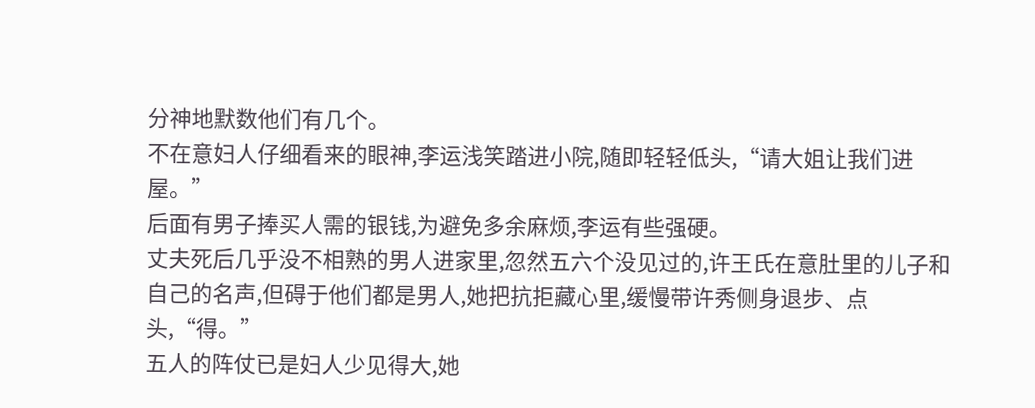分神地默数他们有几个。
不在意妇人仔细看来的眼神,李运浅笑踏进小院,随即轻轻低头,“请大姐让我们进屋。”
后面有男子捧买人需的银钱,为避免多余麻烦,李运有些强硬。
丈夫死后几乎没不相熟的男人进家里,忽然五六个没见过的,许王氏在意肚里的儿子和自己的名声,但碍于他们都是男人,她把抗拒藏心里,缓慢带许秀侧身退步、点头,“得。”
五人的阵仗已是妇人少见得大,她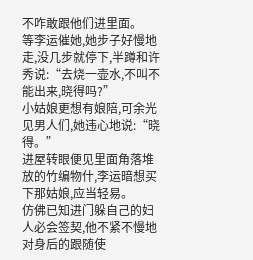不咋敢跟他们进里面。
等李运催她,她步子好慢地走,没几步就停下,半蹲和许秀说:“去烧一壶水,不叫不能出来,晓得吗?”
小姑娘更想有娘陪,可余光见男人们,她违心地说:“晓得。”
进屋转眼便见里面角落堆放的竹编物什,李运暗想买下那姑娘,应当轻易。
仿佛已知进门躲自己的妇人必会签契,他不紧不慢地对身后的跟随使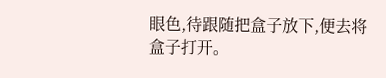眼色,待跟随把盒子放下,便去将盒子打开。